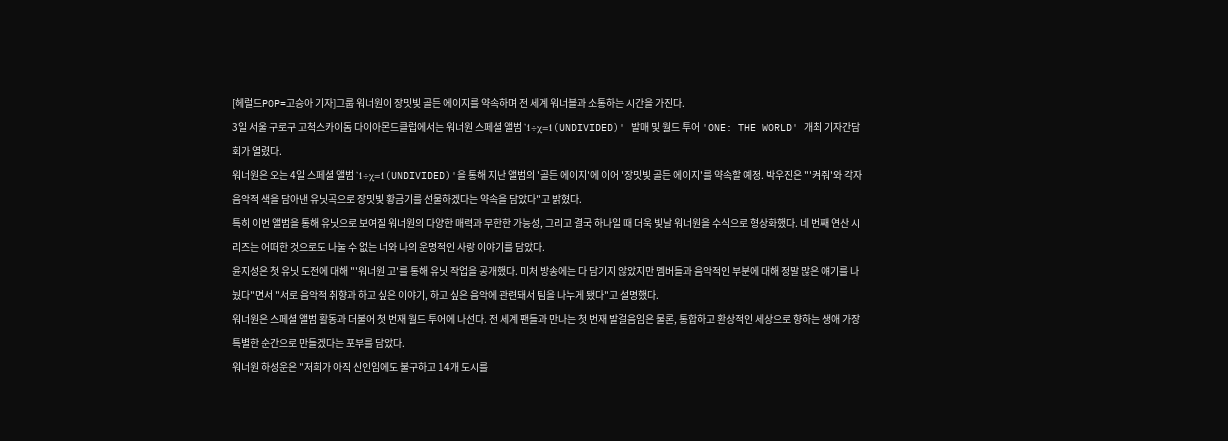[헤럴드POP=고승아 기자]그룹 워너원이 장밋빛 골든 에이지를 약속하며 전 세계 워너블과 소통하는 시간을 가진다.
3일 서울 구로구 고척스카이돔 다이아몬드클럽에서는 워너원 스페셜 앨범 '1÷χ=1(UNDIVIDED)' 발매 및 월드 투어 'ONE: THE WORLD' 개최 기자간담회가 열렸다.
워너원은 오는 4일 스페셜 앨범 '1÷χ=1(UNDIVIDED)'을 통해 지난 앨범의 '골든 에이지'에 이어 '장밋빛 골든 에이지'를 약속할 예정. 박우진은 "'켜줘'와 각자 음악적 색을 담아낸 유닛곡으로 장밋빛 황금기를 선물하겠다는 약속을 담았다"고 밝혔다.
특히 이번 앨범을 통해 유닛으로 보여질 워너원의 다양한 매력과 무한한 가능성, 그리고 결국 하나일 때 더욱 빛날 워너원을 수식으로 형상화했다. 네 번째 연산 시리즈는 어떠한 것으로도 나눌 수 없는 너와 나의 운명적인 사랑 이야기를 담았다.
윤지성은 첫 유닛 도전에 대해 "'워너원 고'를 통해 유닛 작업을 공개했다. 미처 방송에는 다 담기지 않았지만 멤버들과 음악적인 부분에 대해 정말 많은 얘기를 나눴다"면서 "서로 음악적 취향과 하고 싶은 이야기, 하고 싶은 음악에 관련돼서 팀을 나누게 됐다"고 설명했다.
워너원은 스페셜 앨범 활동과 더불어 첫 번재 월드 투어에 나선다. 전 세계 팬들과 만나는 첫 번재 발걸음임은 물론, 통합하고 환상적인 세상으로 향하는 생애 가장 특별한 순간으로 만들겠다는 포부를 담았다.
워너원 하성운은 "저희가 아직 신인임에도 불구하고 14개 도시를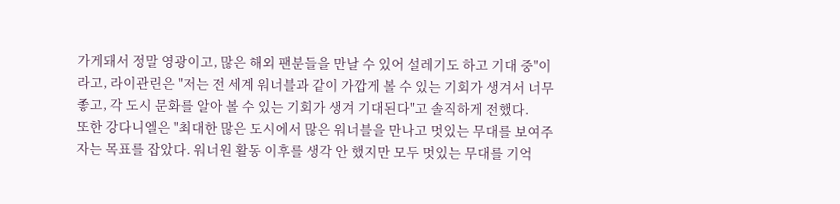가게돼서 정말 영광이고, 많은 해외 팬분들을 만날 수 있어 설레기도 하고 기대 중"이라고, 라이관린은 "저는 전 세계 워너블과 같이 가깝게 볼 수 있는 기회가 생겨서 너무 좋고, 각 도시 문화를 알아 볼 수 있는 기회가 생겨 기대된다"고 솔직하게 전했다.
또한 강다니엘은 "최대한 많은 도시에서 많은 워너블을 만나고 멋있는 무대를 보여주자는 목표를 잡았다. 워너원 활동 이후를 생각 안 했지만 모두 멋있는 무대를 기억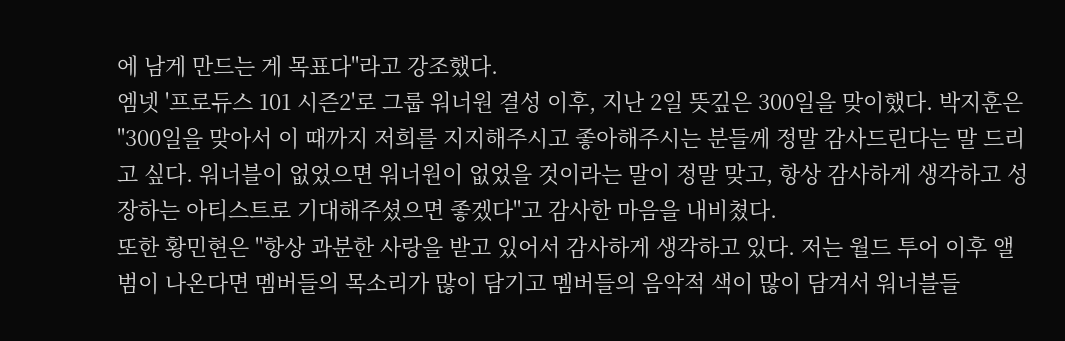에 남게 만드는 게 목표다"라고 강조했다.
엠넷 '프로듀스 101 시즌2'로 그룹 워너원 결성 이후, 지난 2일 뜻깊은 300일을 맞이했다. 박지훈은 "300일을 맞아서 이 때까지 저희를 지지해주시고 좋아해주시는 분들께 정말 감사드린다는 말 드리고 싶다. 워너블이 없었으면 워너원이 없었을 것이라는 말이 정말 맞고, 항상 감사하게 생각하고 성장하는 아티스트로 기대해주셨으면 좋겠다"고 감사한 마음을 내비쳤다.
또한 황민현은 "항상 과분한 사랑을 받고 있어서 감사하게 생각하고 있다. 저는 월드 투어 이후 앨범이 나온다면 멤버들의 목소리가 많이 담기고 멤버들의 음악적 색이 많이 담겨서 워너블들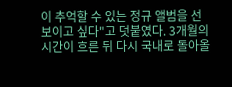이 추억할 수 있는 정규 앨범을 선보이고 싶다"고 덧붙였다. 3개월의 시간이 흐른 뒤 다시 국내로 돌아올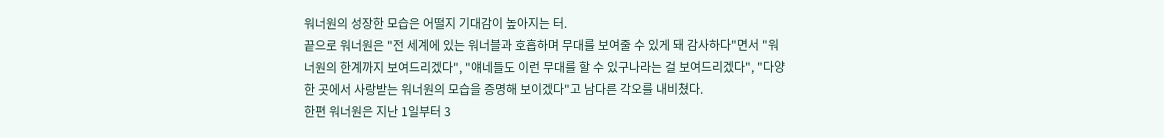워너원의 성장한 모습은 어떨지 기대감이 높아지는 터.
끝으로 워너원은 "전 세계에 있는 워너블과 호흡하며 무대를 보여줄 수 있게 돼 감사하다"면서 "워너원의 한계까지 보여드리겠다", "얘네들도 이런 무대를 할 수 있구나라는 걸 보여드리겠다", "다양한 곳에서 사랑받는 워너원의 모습을 증명해 보이겠다"고 남다른 각오를 내비쳤다.
한편 워너원은 지난 1일부터 3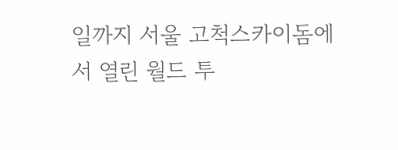일까지 서울 고척스카이돔에서 열린 월드 투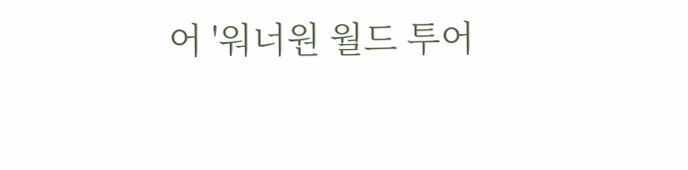어 '워너원 월드 투어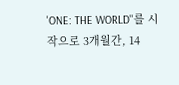'ONE: THE WORLD''를 시작으로 3개월간, 14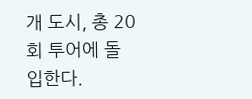개 도시, 총 20회 투어에 돌입한다.